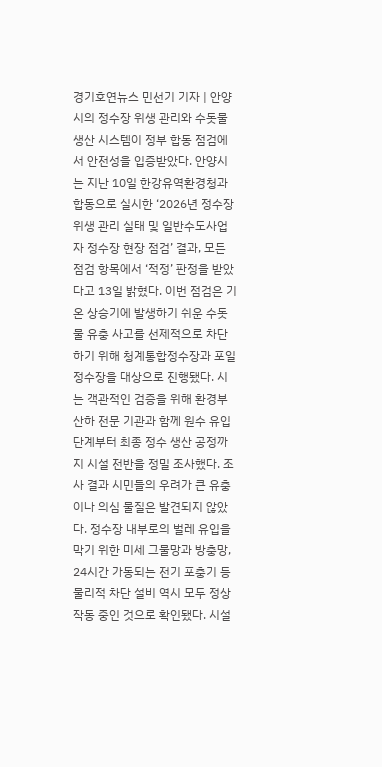경기호연뉴스 민선기 기자 | 안양시의 정수장 위생 관리와 수돗물 생산 시스템이 정부 합동 점검에서 안전성을 입증받았다. 안양시는 지난 10일 한강유역환경청과 합동으로 실시한 ‘2026년 정수장 위생 관리 실태 및 일반수도사업자 정수장 현장 점검’ 결과, 모든 점검 항목에서 ‘적정’ 판정을 받았다고 13일 밝혔다. 이번 점검은 기온 상승기에 발생하기 쉬운 수돗물 유충 사고를 선제적으로 차단하기 위해 청계통합정수장과 포일정수장을 대상으로 진행됐다. 시는 객관적인 검증을 위해 환경부 산하 전문 기관과 함께 원수 유입 단계부터 최종 정수 생산 공정까지 시설 전반을 정밀 조사했다. 조사 결과 시민들의 우려가 큰 유충이나 의심 물질은 발견되지 않았다. 정수장 내부로의 벌레 유입을 막기 위한 미세 그물망과 방충망, 24시간 가동되는 전기 포충기 등 물리적 차단 설비 역시 모두 정상 작동 중인 것으로 확인됐다. 시설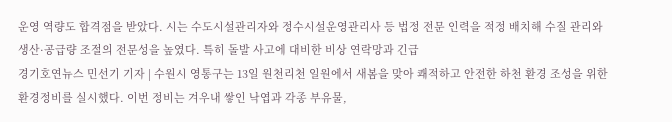운영 역량도 합격점을 받았다. 시는 수도시설관리자와 정수시설운영관리사 등 법정 전문 인력을 적정 배치해 수질 관리와 생산·공급량 조절의 전문성을 높였다. 특히 돌발 사고에 대비한 비상 연락망과 긴급
경기호연뉴스 민선기 기자 | 수원시 영통구는 13일 원천리천 일원에서 새봄을 맞아 쾌적하고 안전한 하천 환경 조성을 위한 환경정비를 실시했다. 이번 정비는 겨우내 쌓인 낙엽과 각종 부유물,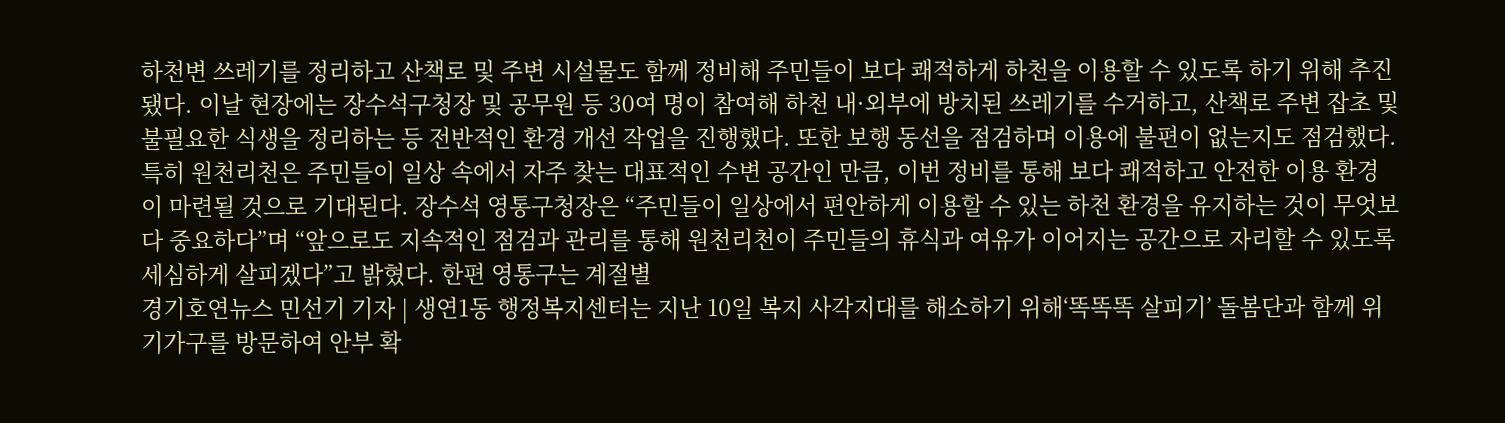하천변 쓰레기를 정리하고 산책로 및 주변 시설물도 함께 정비해 주민들이 보다 쾌적하게 하천을 이용할 수 있도록 하기 위해 추진됐다. 이날 현장에는 장수석구청장 및 공무원 등 30여 명이 참여해 하천 내·외부에 방치된 쓰레기를 수거하고, 산책로 주변 잡초 및 불필요한 식생을 정리하는 등 전반적인 환경 개선 작업을 진행했다. 또한 보행 동선을 점검하며 이용에 불편이 없는지도 점검했다. 특히 원천리천은 주민들이 일상 속에서 자주 찾는 대표적인 수변 공간인 만큼, 이번 정비를 통해 보다 쾌적하고 안전한 이용 환경이 마련될 것으로 기대된다. 장수석 영통구청장은 “주민들이 일상에서 편안하게 이용할 수 있는 하천 환경을 유지하는 것이 무엇보다 중요하다”며 “앞으로도 지속적인 점검과 관리를 통해 원천리천이 주민들의 휴식과 여유가 이어지는 공간으로 자리할 수 있도록 세심하게 살피겠다”고 밝혔다. 한편 영통구는 계절별
경기호연뉴스 민선기 기자 | 생연1동 행정복지센터는 지난 10일 복지 사각지대를 해소하기 위해‘똑똑똑 살피기’ 돌봄단과 함께 위기가구를 방문하여 안부 확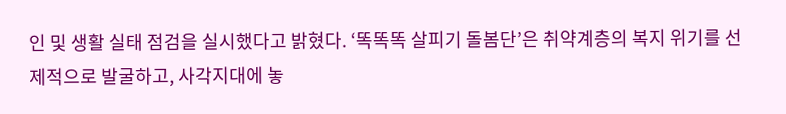인 및 생활 실태 점검을 실시했다고 밝혔다. ‘똑똑똑 살피기 돌봄단’은 취약계층의 복지 위기를 선제적으로 발굴하고, 사각지대에 놓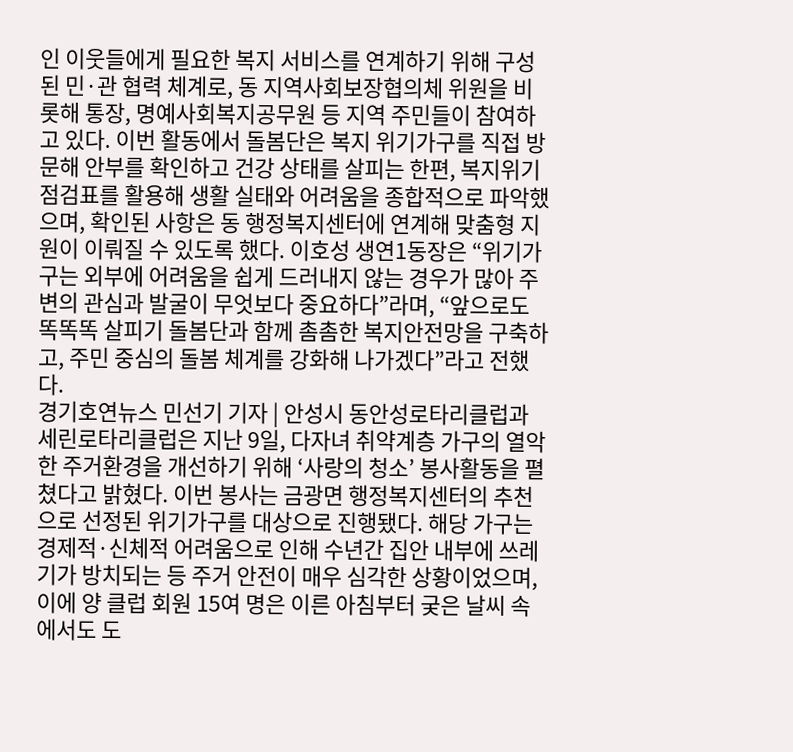인 이웃들에게 필요한 복지 서비스를 연계하기 위해 구성된 민·관 협력 체계로, 동 지역사회보장협의체 위원을 비롯해 통장, 명예사회복지공무원 등 지역 주민들이 참여하고 있다. 이번 활동에서 돌봄단은 복지 위기가구를 직접 방문해 안부를 확인하고 건강 상태를 살피는 한편, 복지위기 점검표를 활용해 생활 실태와 어려움을 종합적으로 파악했으며, 확인된 사항은 동 행정복지센터에 연계해 맞춤형 지원이 이뤄질 수 있도록 했다. 이호성 생연1동장은 “위기가구는 외부에 어려움을 쉽게 드러내지 않는 경우가 많아 주변의 관심과 발굴이 무엇보다 중요하다”라며, “앞으로도 똑똑똑 살피기 돌봄단과 함께 촘촘한 복지안전망을 구축하고, 주민 중심의 돌봄 체계를 강화해 나가겠다”라고 전했다.
경기호연뉴스 민선기 기자 | 안성시 동안성로타리클럽과 세린로타리클럽은 지난 9일, 다자녀 취약계층 가구의 열악한 주거환경을 개선하기 위해 ‘사랑의 청소’ 봉사활동을 펼쳤다고 밝혔다. 이번 봉사는 금광면 행정복지센터의 추천으로 선정된 위기가구를 대상으로 진행됐다. 해당 가구는 경제적·신체적 어려움으로 인해 수년간 집안 내부에 쓰레기가 방치되는 등 주거 안전이 매우 심각한 상황이었으며, 이에 양 클럽 회원 15여 명은 이른 아침부터 궂은 날씨 속에서도 도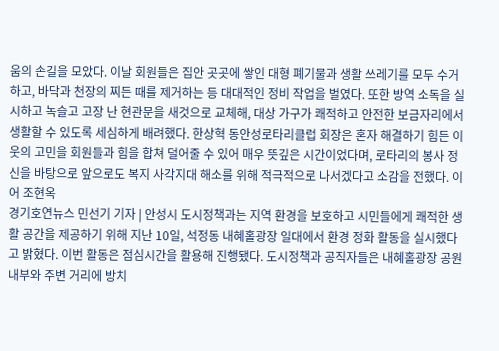움의 손길을 모았다. 이날 회원들은 집안 곳곳에 쌓인 대형 폐기물과 생활 쓰레기를 모두 수거하고, 바닥과 천장의 찌든 때를 제거하는 등 대대적인 정비 작업을 벌였다. 또한 방역 소독을 실시하고 녹슬고 고장 난 현관문을 새것으로 교체해, 대상 가구가 쾌적하고 안전한 보금자리에서 생활할 수 있도록 세심하게 배려했다. 한상혁 동안성로타리클럽 회장은 혼자 해결하기 힘든 이웃의 고민을 회원들과 힘을 합쳐 덜어줄 수 있어 매우 뜻깊은 시간이었다며, 로타리의 봉사 정신을 바탕으로 앞으로도 복지 사각지대 해소를 위해 적극적으로 나서겠다고 소감을 전했다. 이어 조현옥
경기호연뉴스 민선기 기자 | 안성시 도시정책과는 지역 환경을 보호하고 시민들에게 쾌적한 생활 공간을 제공하기 위해 지난 10일, 석정동 내혜홀광장 일대에서 환경 정화 활동을 실시했다고 밝혔다. 이번 활동은 점심시간을 활용해 진행됐다. 도시정책과 공직자들은 내혜홀광장 공원 내부와 주변 거리에 방치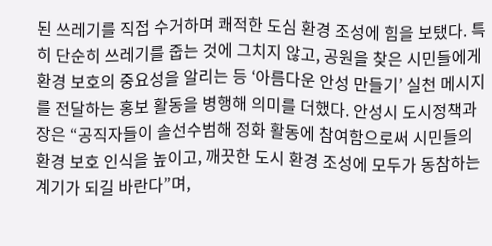된 쓰레기를 직접 수거하며 쾌적한 도심 환경 조성에 힘을 보탰다. 특히 단순히 쓰레기를 줍는 것에 그치지 않고, 공원을 찾은 시민들에게 환경 보호의 중요성을 알리는 등 ‘아름다운 안성 만들기’ 실천 메시지를 전달하는 홍보 활동을 병행해 의미를 더했다. 안성시 도시정책과장은 “공직자들이 솔선수범해 정화 활동에 참여함으로써 시민들의 환경 보호 인식을 높이고, 깨끗한 도시 환경 조성에 모두가 동참하는 계기가 되길 바란다”며,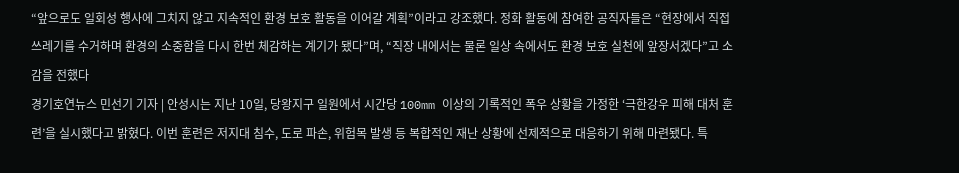“앞으로도 일회성 행사에 그치지 않고 지속적인 환경 보호 활동을 이어갈 계획”이라고 강조했다. 정화 활동에 참여한 공직자들은 “현장에서 직접 쓰레기를 수거하며 환경의 소중함을 다시 한번 체감하는 계기가 됐다”며, “직장 내에서는 물론 일상 속에서도 환경 보호 실천에 앞장서겠다”고 소감을 전했다
경기호연뉴스 민선기 기자 | 안성시는 지난 10일, 당왕지구 일원에서 시간당 100mm 이상의 기록적인 폭우 상황을 가정한 ‘극한강우 피해 대처 훈련’을 실시했다고 밝혔다. 이번 훈련은 저지대 침수, 도로 파손, 위험목 발생 등 복합적인 재난 상황에 선제적으로 대응하기 위해 마련됐다. 특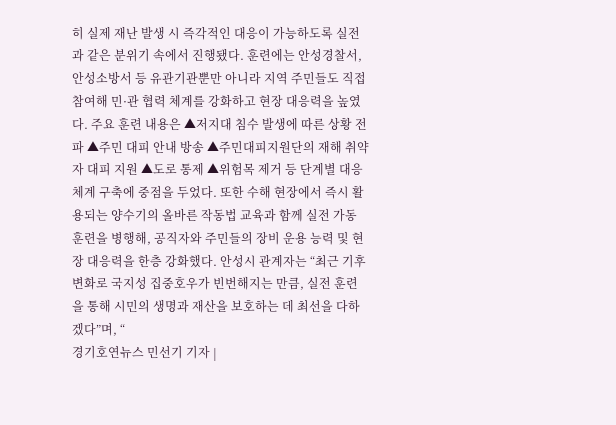히 실제 재난 발생 시 즉각적인 대응이 가능하도록 실전과 같은 분위기 속에서 진행됐다. 훈련에는 안성경찰서, 안성소방서 등 유관기관뿐만 아니라 지역 주민들도 직접 참여해 민·관 협력 체계를 강화하고 현장 대응력을 높였다. 주요 훈련 내용은 ▲저지대 침수 발생에 따른 상황 전파 ▲주민 대피 안내 방송 ▲주민대피지원단의 재해 취약자 대피 지원 ▲도로 통제 ▲위험목 제거 등 단계별 대응 체계 구축에 중점을 두었다. 또한 수해 현장에서 즉시 활용되는 양수기의 올바른 작동법 교육과 함께 실전 가동 훈련을 병행해, 공직자와 주민들의 장비 운용 능력 및 현장 대응력을 한층 강화했다. 안성시 관계자는 “최근 기후 변화로 국지성 집중호우가 빈번해지는 만큼, 실전 훈련을 통해 시민의 생명과 재산을 보호하는 데 최선을 다하겠다”며, “
경기호연뉴스 민선기 기자 |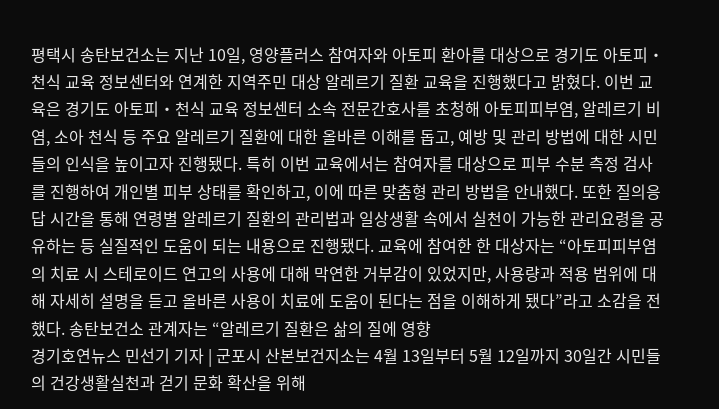평택시 송탄보건소는 지난 10일, 영양플러스 참여자와 아토피 환아를 대상으로 경기도 아토피‧천식 교육 정보센터와 연계한 지역주민 대상 알레르기 질환 교육을 진행했다고 밝혔다. 이번 교육은 경기도 아토피‧천식 교육 정보센터 소속 전문간호사를 초청해 아토피피부염, 알레르기 비염, 소아 천식 등 주요 알레르기 질환에 대한 올바른 이해를 돕고, 예방 및 관리 방법에 대한 시민들의 인식을 높이고자 진행됐다. 특히 이번 교육에서는 참여자를 대상으로 피부 수분 측정 검사를 진행하여 개인별 피부 상태를 확인하고, 이에 따른 맞춤형 관리 방법을 안내했다. 또한 질의응답 시간을 통해 연령별 알레르기 질환의 관리법과 일상생활 속에서 실천이 가능한 관리요령을 공유하는 등 실질적인 도움이 되는 내용으로 진행됐다. 교육에 참여한 한 대상자는 “아토피피부염의 치료 시 스테로이드 연고의 사용에 대해 막연한 거부감이 있었지만, 사용량과 적용 범위에 대해 자세히 설명을 듣고 올바른 사용이 치료에 도움이 된다는 점을 이해하게 됐다”라고 소감을 전했다. 송탄보건소 관계자는 “알레르기 질환은 삶의 질에 영향
경기호연뉴스 민선기 기자 | 군포시 산본보건지소는 4월 13일부터 5월 12일까지 30일간 시민들의 건강생활실천과 걷기 문화 확산을 위해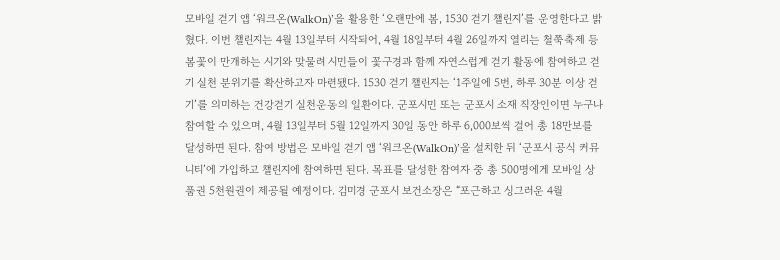모바일 걷기 앱 ‘워크온(WalkOn)’을 활용한 ‘오랜만에 봄, 1530 걷기 챌린지’를 운영한다고 밝혔다. 이번 챌린지는 4월 13일부터 시작되어, 4월 18일부터 4월 26일까지 열리는 철쭉축제 등 봄꽃이 만개하는 시기와 맞물려 시민들이 꽃구경과 함께 자연스럽게 걷기 활동에 참여하고 걷기 실천 분위기를 확산하고자 마련됐다. 1530 걷기 챌린지는 ‘1주일에 5번, 하루 30분 이상 걷기’를 의미하는 건강걷기 실천운동의 일환이다. 군포시민 또는 군포시 소재 직장인이면 누구나 참여할 수 있으며, 4월 13일부터 5월 12일까지 30일 동안 하루 6,000보씩 걸어 총 18만보를 달성하면 된다. 참여 방법은 모바일 걷기 앱 ‘워크온(WalkOn)’을 설치한 뒤 ‘군포시 공식 커뮤니티’에 가입하고 챌린지에 참여하면 된다. 목표를 달성한 참여자 중 총 500명에게 모바일 상품권 5천원권이 제공될 예정이다. 김미경 군포시 보건소장은 “포근하고 싱그러운 4월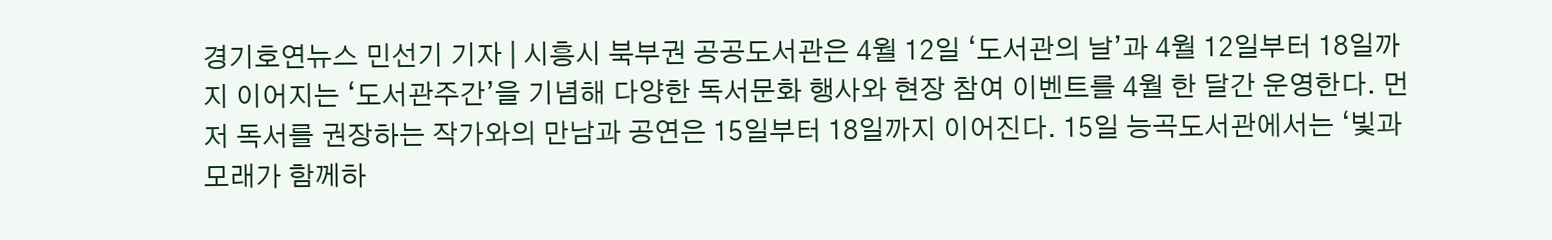경기호연뉴스 민선기 기자 | 시흥시 북부권 공공도서관은 4월 12일 ‘도서관의 날’과 4월 12일부터 18일까지 이어지는 ‘도서관주간’을 기념해 다양한 독서문화 행사와 현장 참여 이벤트를 4월 한 달간 운영한다. 먼저 독서를 권장하는 작가와의 만남과 공연은 15일부터 18일까지 이어진다. 15일 능곡도서관에서는 ‘빛과 모래가 함께하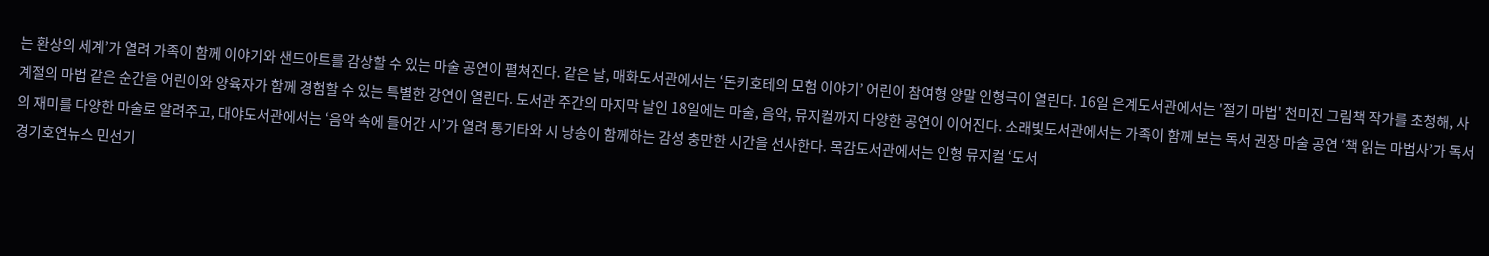는 환상의 세계’가 열려 가족이 함께 이야기와 샌드아트를 감상할 수 있는 마술 공연이 펼쳐진다. 같은 날, 매화도서관에서는 ‘돈키호테의 모험 이야기’ 어린이 참여형 양말 인형극이 열린다. 16일 은계도서관에서는 '절기 마법' 천미진 그림책 작가를 초청해, 사계절의 마법 같은 순간을 어린이와 양육자가 함께 경험할 수 있는 특별한 강연이 열린다. 도서관 주간의 마지막 날인 18일에는 마술, 음악, 뮤지컬까지 다양한 공연이 이어진다. 소래빛도서관에서는 가족이 함께 보는 독서 권장 마술 공연 ‘책 읽는 마법사’가 독서의 재미를 다양한 마술로 알려주고, 대야도서관에서는 ‘음악 속에 들어간 시’가 열려 통기타와 시 낭송이 함께하는 감성 충만한 시간을 선사한다. 목감도서관에서는 인형 뮤지컬 ‘도서
경기호연뉴스 민선기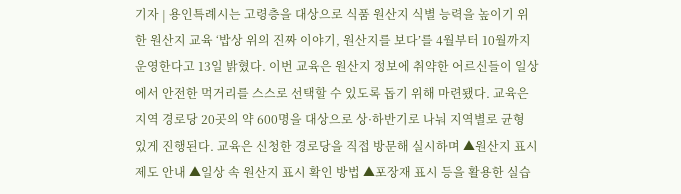기자 | 용인특례시는 고령층을 대상으로 식품 원산지 식별 능력을 높이기 위한 원산지 교육 ‘밥상 위의 진짜 이야기, 원산지를 보다’를 4월부터 10월까지 운영한다고 13일 밝혔다. 이번 교육은 원산지 정보에 취약한 어르신들이 일상에서 안전한 먹거리를 스스로 선택할 수 있도록 돕기 위해 마련됐다. 교육은 지역 경로당 20곳의 약 600명을 대상으로 상·하반기로 나눠 지역별로 균형 있게 진행된다. 교육은 신청한 경로당을 직접 방문해 실시하며 ▲원산지 표시제도 안내 ▲일상 속 원산지 표시 확인 방법 ▲포장재 표시 등을 활용한 실습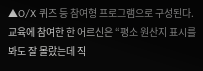▲O/X 퀴즈 등 참여형 프로그램으로 구성된다. 교육에 참여한 한 어르신은 “평소 원산지 표시를 봐도 잘 몰랐는데 직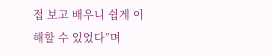접 보고 배우니 쉽게 이해할 수 있었다”며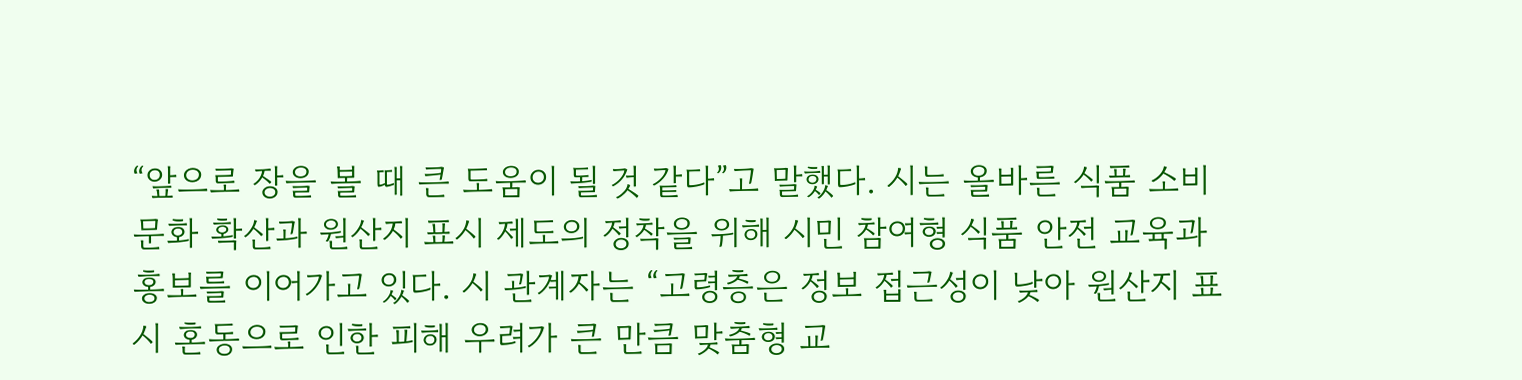“앞으로 장을 볼 때 큰 도움이 될 것 같다”고 말했다. 시는 올바른 식품 소비문화 확산과 원산지 표시 제도의 정착을 위해 시민 참여형 식품 안전 교육과 홍보를 이어가고 있다. 시 관계자는 “고령층은 정보 접근성이 낮아 원산지 표시 혼동으로 인한 피해 우려가 큰 만큼 맞춤형 교